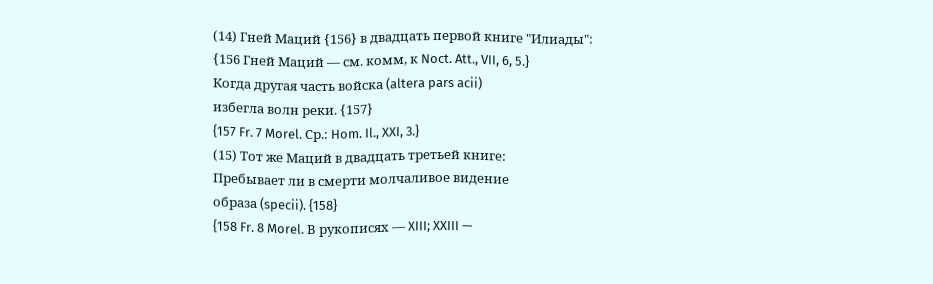(14) Гней Маций {156} в двадцать первой книге "Илиады":
{156 Гней Маций — см. комм, к Noct. Att., VII, 6, 5.}
Когда другая часть войска (altera pars acii)
избегла волн реки. {157}
{157 Fr. 7 Morel. Ср.: Hom. Il., XXI, 3.}
(15) Тот же Маций в двадцать третьей книге:
Пребывает ли в смерти молчаливое видение
образа (specii). {158}
{158 Fr. 8 Morel. В рукописях — XIII; XXIII —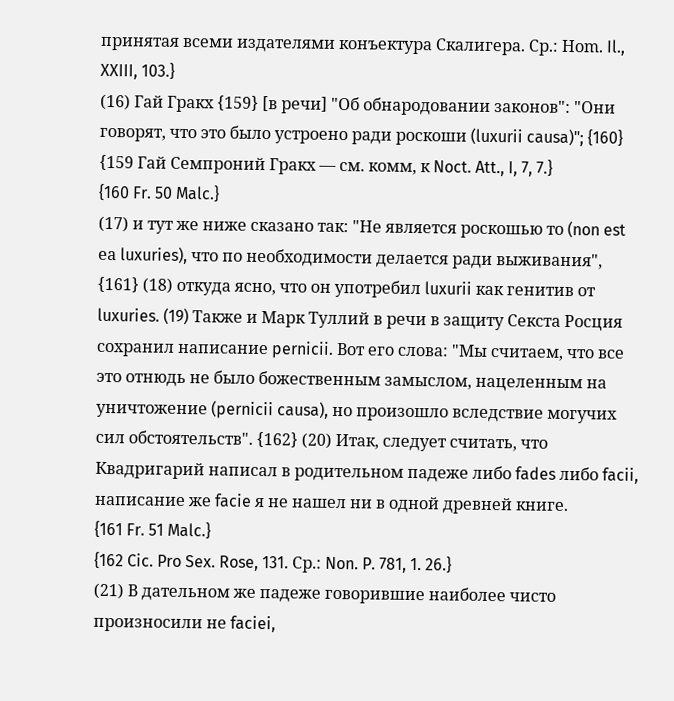принятая всеми издателями конъектура Скалигера. Ср.: Ноm. Il., XXIII, 103.}
(16) Гай Гракх {159} [в речи] "Об обнародовании законов": "Они говорят, что это было устроено ради роскоши (luxurii causa)"; {160}
{159 Гай Семпроний Гракх — см. комм, к Noct. Att., I, 7, 7.}
{160 Fr. 50 Malc.}
(17) и тут же ниже сказано так: "Не является роскошью то (non est еа luxuries), что по необходимости делается ради выживания", {161} (18) откуда ясно, что он употребил luxurii как генитив от luxuries. (19) Также и Марк Туллий в речи в защиту Секста Росция сохранил написание pernicii. Вот его слова: "Мы считаем, что все это отнюдь не было божественным замыслом, нацеленным на уничтожение (pernicii causa), но произошло вследствие могучих сил обстоятельств". {162} (20) Итак, следует считать, что Квадригарий написал в родительном падеже либо fades либо facii, написание же facie я не нашел ни в одной древней книге.
{161 Fr. 51 Malc.}
{162 Cic. Pro Sex. Rose, 131. Ср.: Non. P. 781, 1. 26.}
(21) В дательном же падеже говорившие наиболее чисто произносили не faciei,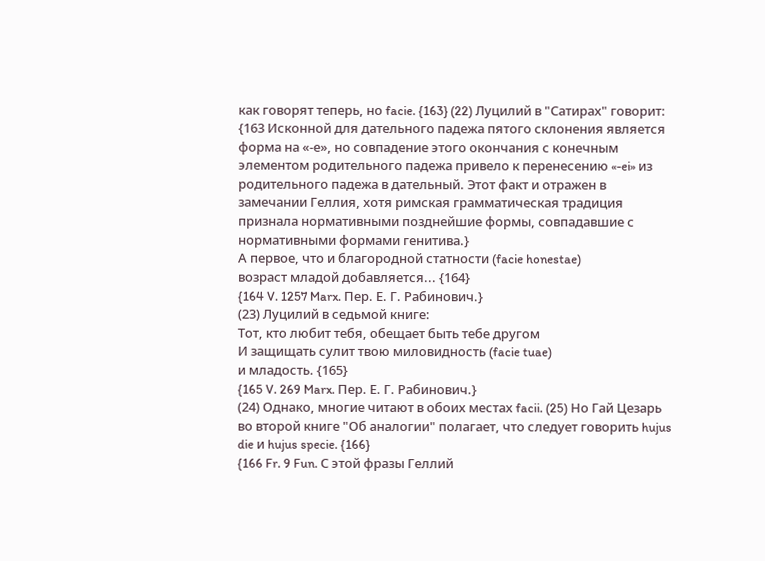как говорят теперь, но facie. {163} (22) Луцилий в "Сатирах" говорит:
{163 Исконной для дательного падежа пятого склонения является форма на «-е», но совпадение этого окончания с конечным элементом родительного падежа привело к перенесению «-ei» из родительного падежа в дательный. Этот факт и отражен в замечании Геллия, хотя римская грамматическая традиция признала нормативными позднейшие формы, совпадавшие с нормативными формами генитива.}
А первое, что и благородной статности (facie honestae)
возраст младой добавляется... {164}
{164 V. 1257 Marx. Пер. Е. Г. Рабинович.}
(23) Луцилий в седьмой книге:
Тот, кто любит тебя, обещает быть тебе другом
И защищать сулит твою миловидность (facie tuae)
и младость. {165}
{165 V. 269 Marx. Пер. Е. Г. Рабинович.}
(24) Однако, многие читают в обоих местах facii. (25) Но Гай Цезарь во второй книге "Об аналогии" полагает, что следует говорить hujus die и hujus specie. {166}
{166 Fr. 9 Fun. С этой фразы Геллий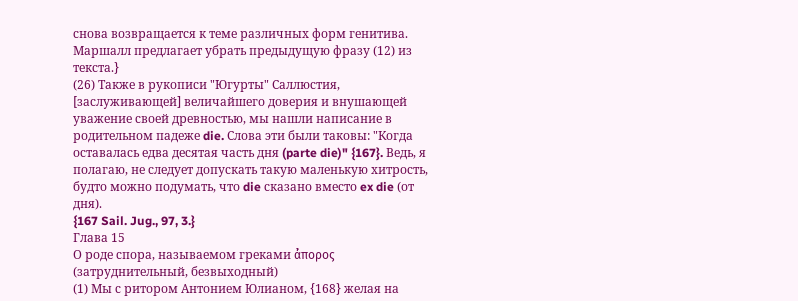снова возвращается к теме различных форм генитива. Маршалл предлагает убрать предыдущую фразу (12) из текста.}
(26) Также в рукописи "Югурты" Саллюстия, [заслуживающей] величайшего доверия и внушающей уважение своей древностью, мы нашли написание в родительном падеже die. Слова эти были таковы: "Когда оставалась едва десятая часть дня (parte die)" {167}. Ведь, я полагаю, не следует допускать такую маленькую хитрость, будто можно подумать, что die сказано вместо ex die (от дня).
{167 Sail. Jug., 97, 3.}
Глава 15
О роде спора, называемом греками ά̉πορος (затруднительный, безвыходный)
(1) Мы с ритором Антонием Юлианом, {168} желая на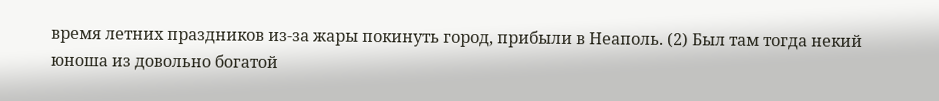время летних праздников из-за жары покинуть город, прибыли в Неаполь. (2) Был там тогда некий юноша из довольно богатой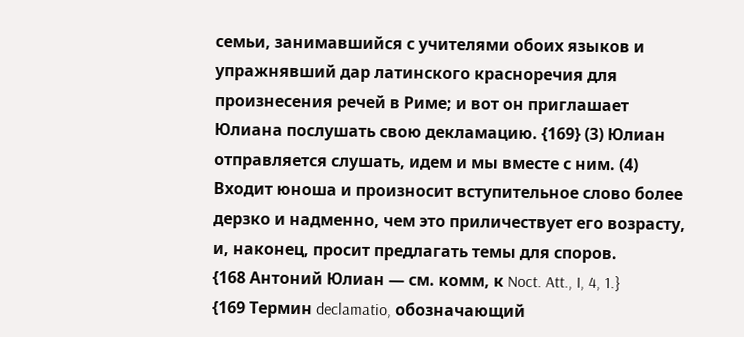семьи, занимавшийся с учителями обоих языков и упражнявший дар латинского красноречия для произнесения речей в Риме; и вот он приглашает Юлиана послушать свою декламацию. {169} (3) Юлиан отправляется слушать, идем и мы вместе с ним. (4) Входит юноша и произносит вступительное слово более дерзко и надменно, чем это приличествует его возрасту, и, наконец, просит предлагать темы для споров.
{168 Антоний Юлиан — см. комм, к Noct. Att., I, 4, 1.}
{169 Термин declamatio, обозначающий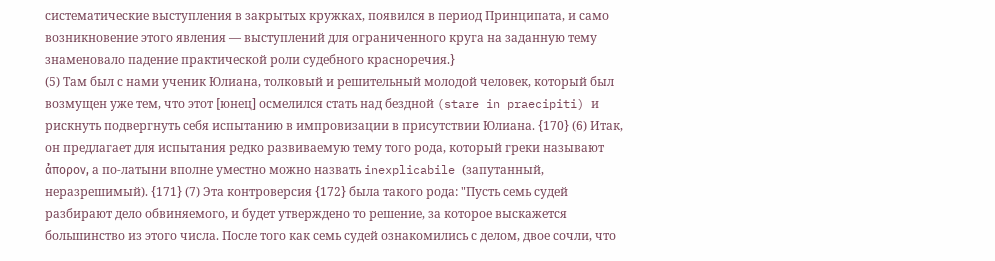систематические выступления в закрытых кружках, появился в период Принципата, и само возникновение этого явления — выступлений для ограниченного круга на заданную тему знаменовало падение практической роли судебного красноречия.}
(5) Там был с нами ученик Юлиана, толковый и решительный молодой человек, который был возмущен уже тем, что этот [юнец] осмелился стать над бездной (stare in praecipiti) и рискнуть подвергнуть себя испытанию в импровизации в присутствии Юлиана. {170} (6) Итак, он предлагает для испытания редко развиваемую тему того рода, который греки называют ά̉πορον, а по-латыни вполне уместно можно назвать inexplicabile (запутанный, неразрешимый). {171} (7) Эта контроверсия {172} была такого рода: "Пусть семь судей разбирают дело обвиняемого, и будет утверждено то решение, за которое выскажется большинство из этого числа. После того как семь судей ознакомились с делом, двое сочли, что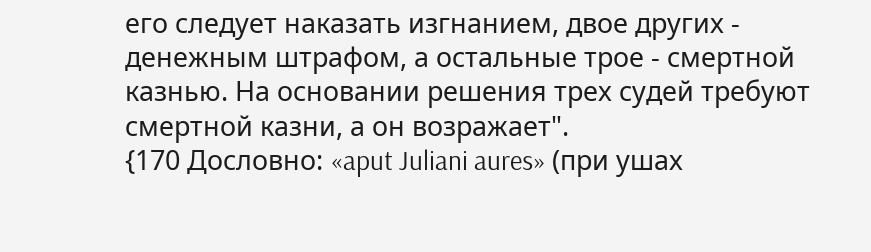его следует наказать изгнанием, двое других - денежным штрафом, а остальные трое - смертной казнью. На основании решения трех судей требуют смертной казни, а он возражает".
{170 Дословно: «aput Juliani aures» (при ушах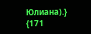Юлиана).}
{171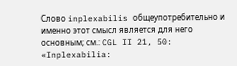Слово inplexabilis общеупотребительно и именно этот смысл является для него основным; см.: CGL II 21, 50: «Inplexabilia: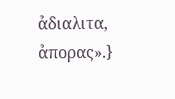α̉διαλιτα, α̉πορας».}